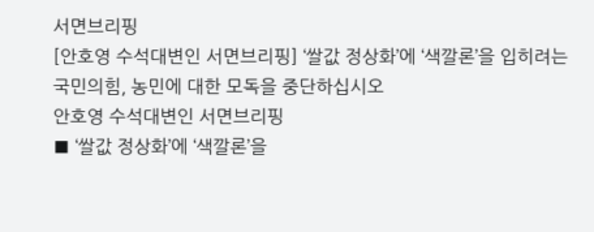서면브리핑
[안호영 수석대변인 서면브리핑] ‘쌀값 정상화’에 ‘색깔론’을 입히려는 국민의힘, 농민에 대한 모독을 중단하십시오
안호영 수석대변인 서면브리핑
■ ‘쌀값 정상화’에 ‘색깔론’을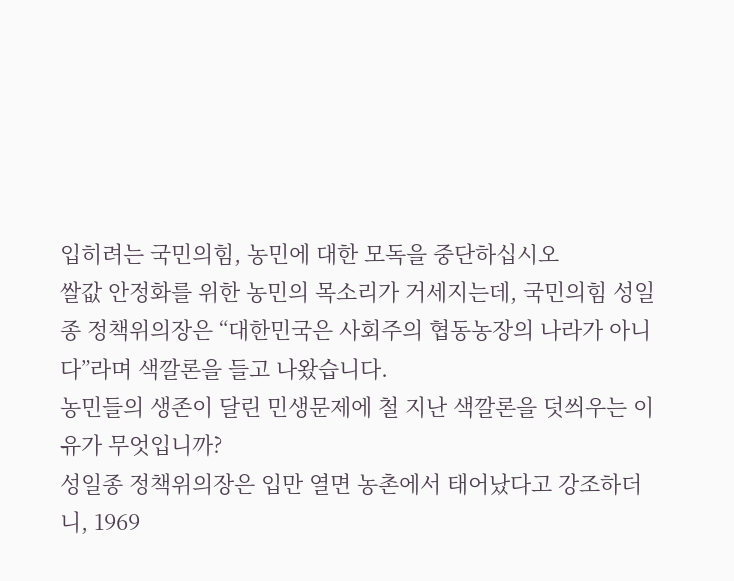입히려는 국민의힘, 농민에 대한 모독을 중단하십시오
쌀값 안정화를 위한 농민의 목소리가 거세지는데, 국민의힘 성일종 정책위의장은 “대한민국은 사회주의 협동농장의 나라가 아니다”라며 색깔론을 들고 나왔습니다.
농민들의 생존이 달린 민생문제에 철 지난 색깔론을 덧씌우는 이유가 무엇입니까?
성일종 정책위의장은 입만 열면 농촌에서 태어났다고 강조하더니, 1969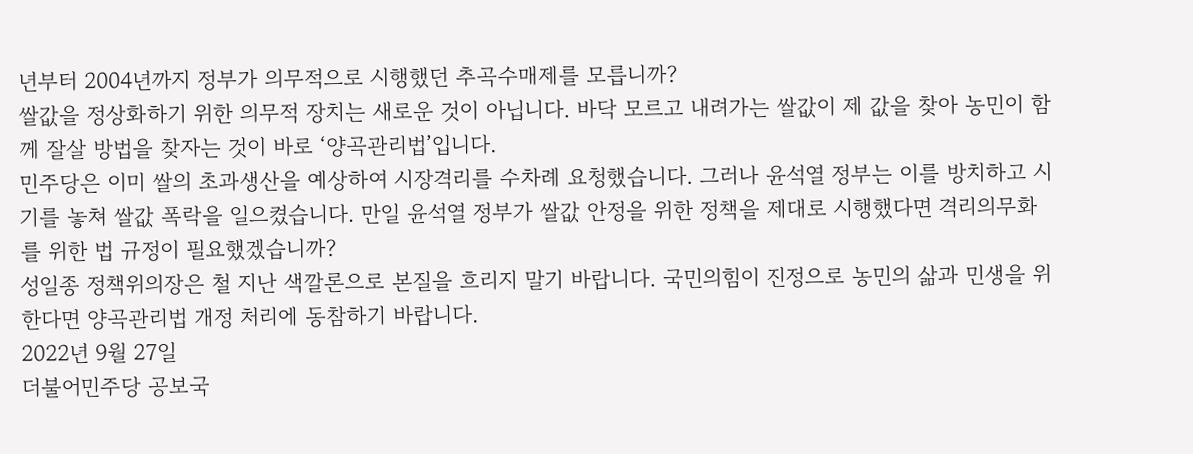년부터 2004년까지 정부가 의무적으로 시행했던 추곡수매제를 모릅니까?
쌀값을 정상화하기 위한 의무적 장치는 새로운 것이 아닙니다. 바닥 모르고 내려가는 쌀값이 제 값을 찾아 농민이 함께 잘살 방법을 찾자는 것이 바로 ‘양곡관리법’입니다.
민주당은 이미 쌀의 초과생산을 예상하여 시장격리를 수차례 요청했습니다. 그러나 윤석열 정부는 이를 방치하고 시기를 놓쳐 쌀값 폭락을 일으켰습니다. 만일 윤석열 정부가 쌀값 안정을 위한 정책을 제대로 시행했다면 격리의무화를 위한 법 규정이 필요했겠습니까?
성일종 정책위의장은 철 지난 색깔론으로 본질을 흐리지 말기 바랍니다. 국민의힘이 진정으로 농민의 삶과 민생을 위한다면 양곡관리법 개정 처리에 동참하기 바랍니다.
2022년 9월 27일
더불어민주당 공보국